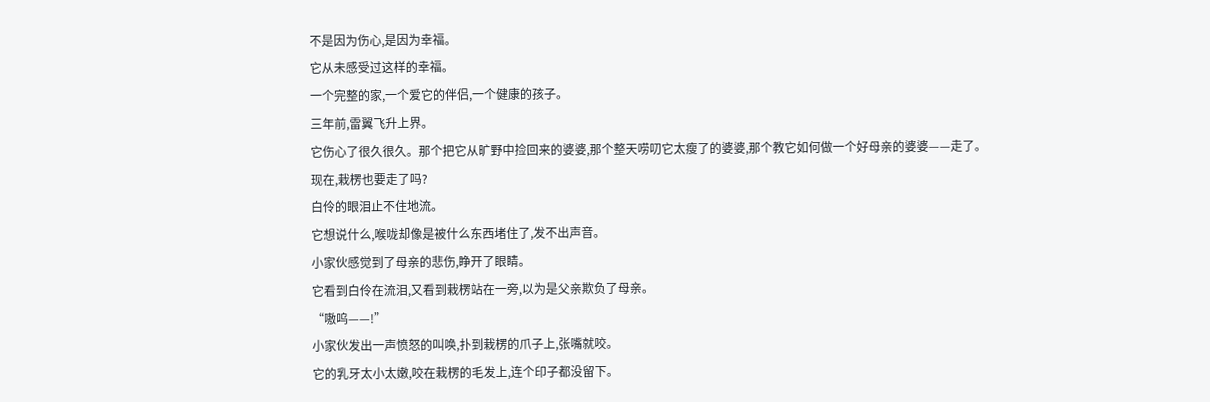不是因为伤心,是因为幸福。
它从未感受过这样的幸福。
一个完整的家,一个爱它的伴侣,一个健康的孩子。
三年前,雷翼飞升上界。
它伤心了很久很久。那个把它从旷野中捡回来的婆婆,那个整天唠叨它太瘦了的婆婆,那个教它如何做一个好母亲的婆婆——走了。
现在,栽楞也要走了吗?
白伶的眼泪止不住地流。
它想说什么,喉咙却像是被什么东西堵住了,发不出声音。
小家伙感觉到了母亲的悲伤,睁开了眼睛。
它看到白伶在流泪,又看到栽楞站在一旁,以为是父亲欺负了母亲。
“嗷呜——!”
小家伙发出一声愤怒的叫唤,扑到栽楞的爪子上,张嘴就咬。
它的乳牙太小太嫩,咬在栽楞的毛发上,连个印子都没留下。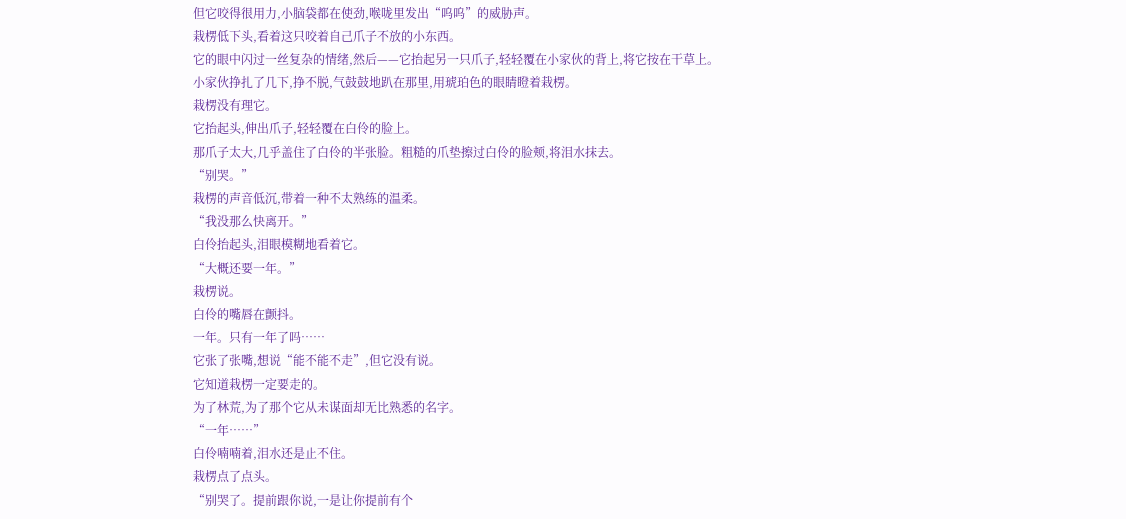但它咬得很用力,小脑袋都在使劲,喉咙里发出“呜呜”的威胁声。
栽楞低下头,看着这只咬着自己爪子不放的小东西。
它的眼中闪过一丝复杂的情绪,然后——它抬起另一只爪子,轻轻覆在小家伙的背上,将它按在干草上。
小家伙挣扎了几下,挣不脱,气鼓鼓地趴在那里,用琥珀色的眼睛瞪着栽楞。
栽楞没有理它。
它抬起头,伸出爪子,轻轻覆在白伶的脸上。
那爪子太大,几乎盖住了白伶的半张脸。粗糙的爪垫擦过白伶的脸颊,将泪水抹去。
“别哭。”
栽楞的声音低沉,带着一种不太熟练的温柔。
“我没那么快离开。”
白伶抬起头,泪眼模糊地看着它。
“大概还要一年。”
栽楞说。
白伶的嘴唇在颤抖。
一年。只有一年了吗……
它张了张嘴,想说“能不能不走”,但它没有说。
它知道栽楞一定要走的。
为了林荒,为了那个它从未谋面却无比熟悉的名字。
“一年……”
白伶喃喃着,泪水还是止不住。
栽楞点了点头。
“别哭了。提前跟你说,一是让你提前有个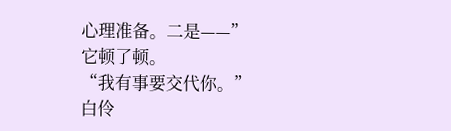心理准备。二是——”
它顿了顿。
“我有事要交代你。”
白伶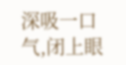深吸一口气,闭上眼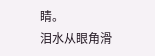睛。
泪水从眼角滑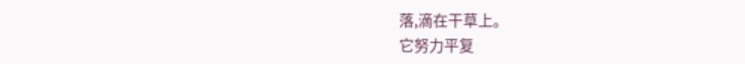落,滴在干草上。
它努力平复